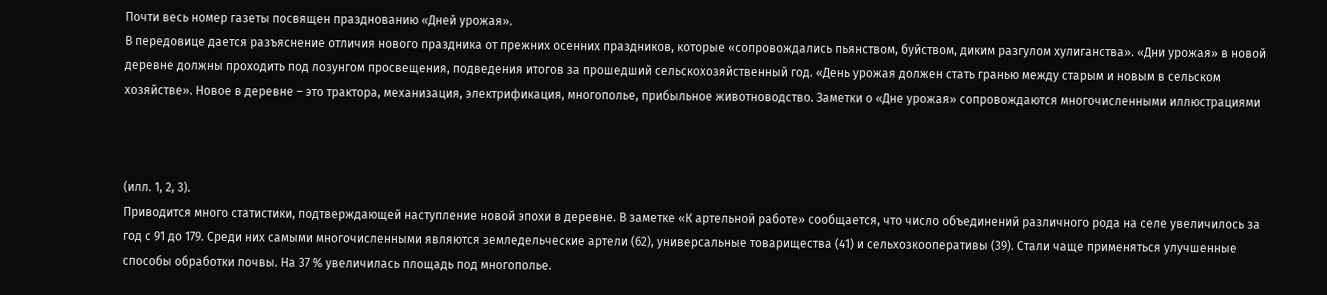Почти весь номер газеты посвящен празднованию «Дней урожая».
В передовице дается разъяснение отличия нового праздника от прежних осенних праздников, которые «сопровождались пьянством, буйством, диким разгулом хулиганства». «Дни урожая» в новой деревне должны проходить под лозунгом просвещения, подведения итогов за прошедший сельскохозяйственный год. «День урожая должен стать гранью между старым и новым в сельском хозяйстве». Новое в деревне – это трактора, механизация, электрификация, многополье, прибыльное животноводство. Заметки о «Дне урожая» сопровождаются многочисленными иллюстрациями



(илл. 1, 2, 3).
Приводится много статистики, подтверждающей наступление новой эпохи в деревне. В заметке «К артельной работе» сообщается, что число объединений различного рода на селе увеличилось за год с 91 до 179. Среди них самыми многочисленными являются земледельческие артели (62), универсальные товарищества (41) и сельхозкооперативы (39). Стали чаще применяться улучшенные способы обработки почвы. На 37 % увеличилась площадь под многополье.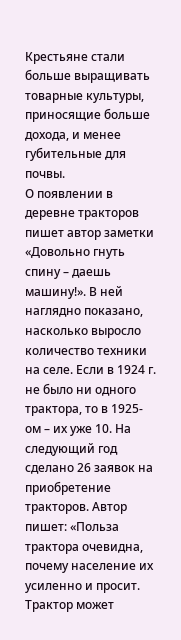Крестьяне стали больше выращивать товарные культуры, приносящие больше дохода, и менее губительные для почвы.
О появлении в деревне тракторов пишет автор заметки «Довольно гнуть спину – даешь машину!». В ней наглядно показано, насколько выросло количество техники на селе. Если в 1924 г. не было ни одного трактора, то в 1925-ом – их уже 10. На следующий год сделано 26 заявок на приобретение тракторов. Автор пишет: «Польза трактора очевидна, почему население их усиленно и просит. Трактор может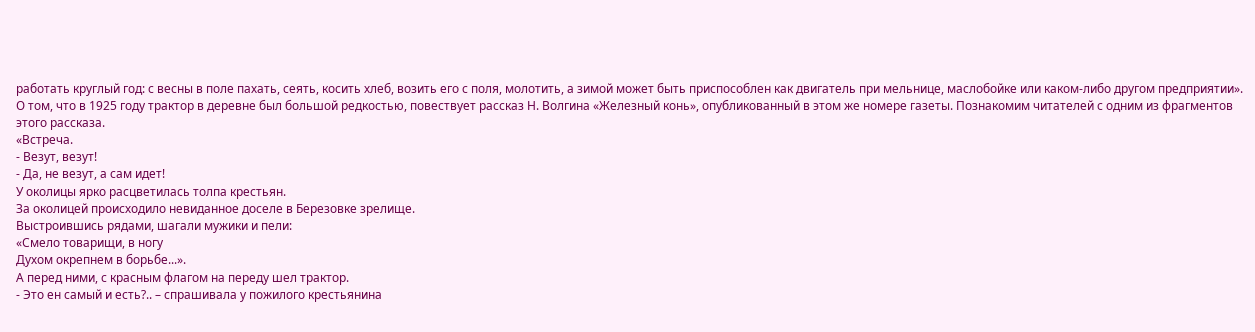работать круглый год: с весны в поле пахать, сеять, косить хлеб, возить его с поля, молотить, а зимой может быть приспособлен как двигатель при мельнице, маслобойке или каком-либо другом предприятии».
О том, что в 1925 году трактор в деревне был большой редкостью, повествует рассказ Н. Волгина «Железный конь», опубликованный в этом же номере газеты. Познакомим читателей с одним из фрагментов этого рассказа.
«Встреча.
- Везут, везут!
- Да, не везут, а сам идет!
У околицы ярко расцветилась толпа крестьян.
За околицей происходило невиданное доселе в Березовке зрелище.
Выстроившись рядами, шагали мужики и пели:
«Смело товарищи, в ногу
Духом окрепнем в борьбе...».
А перед ними, с красным флагом на переду шел трактор.
- Это ен самый и есть?.. – спрашивала у пожилого крестьянина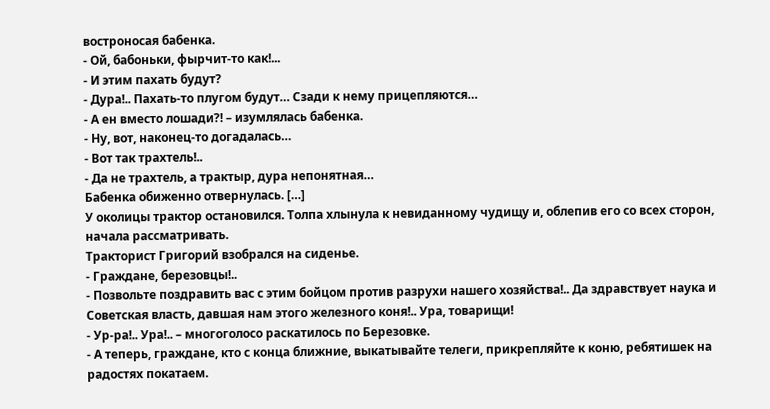востроносая бабенка.
- Ой, бабоньки, фырчит-то как!...
- И этим пахать будут?
- Дура!.. Пахать-то плугом будут… Сзади к нему прицепляются…
- А ен вместо лошади?! – изумлялась бабенка.
- Ну, вот, наконец-то догадалась…
- Вот так трахтель!..
- Да не трахтель, а трактыр, дура непонятная…
Бабенка обиженно отвернулась. […]
У околицы трактор остановился. Толпа хлынула к невиданному чудищу и, облепив его со всех сторон, начала рассматривать.
Тракторист Григорий взобрался на сиденье.
- Граждане, березовцы!..
- Позвольте поздравить вас с этим бойцом против разрухи нашего хозяйства!.. Да здравствует наука и Советская власть, давшая нам этого железного коня!.. Ура, товарищи!
- Ур-ра!.. Ура!.. – многоголосо раскатилось по Березовке.
- А теперь, граждане, кто с конца ближние, выкатывайте телеги, прикрепляйте к коню, ребятишек на радостях покатаем.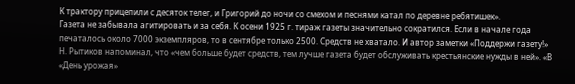К трактору прицепили с десяток телег, и Григорий до ночи со смехом и песнями катал по деревне ребятишек».
Газета не забывала агитировать и за себя. К осени 1925 г. тираж газеты значительно сократился. Если в начале года печаталось около 7000 экземпляров, то в сентябре только 2500. Средств не хватало. И автор заметки «Поддержи газету!» Н. Рытиков напоминал, что «чем больше будет средств, тем лучше газета будет обслуживать крестьянские нужды в ней». «В «День урожая»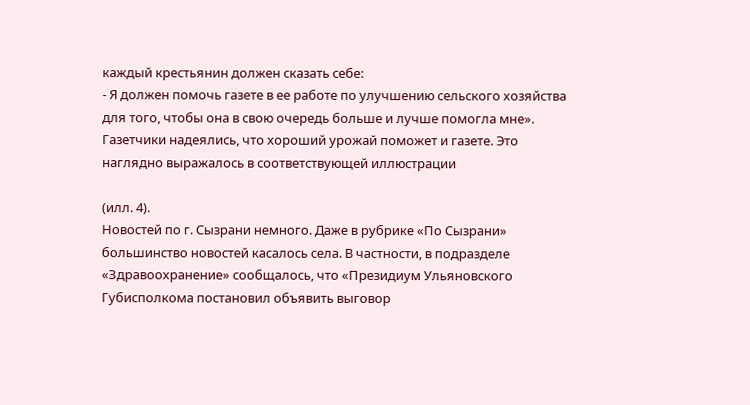каждый крестьянин должен сказать себе:
- Я должен помочь газете в ее работе по улучшению сельского хозяйства для того, чтобы она в свою очередь больше и лучше помогла мне».
Газетчики надеялись, что хороший урожай поможет и газете. Это наглядно выражалось в соответствующей иллюстрации

(илл. 4).
Новостей по г. Сызрани немного. Даже в рубрике «По Сызрани» большинство новостей касалось села. В частности, в подразделе «Здравоохранение» сообщалось, что «Президиум Ульяновского Губисполкома постановил объявить выговор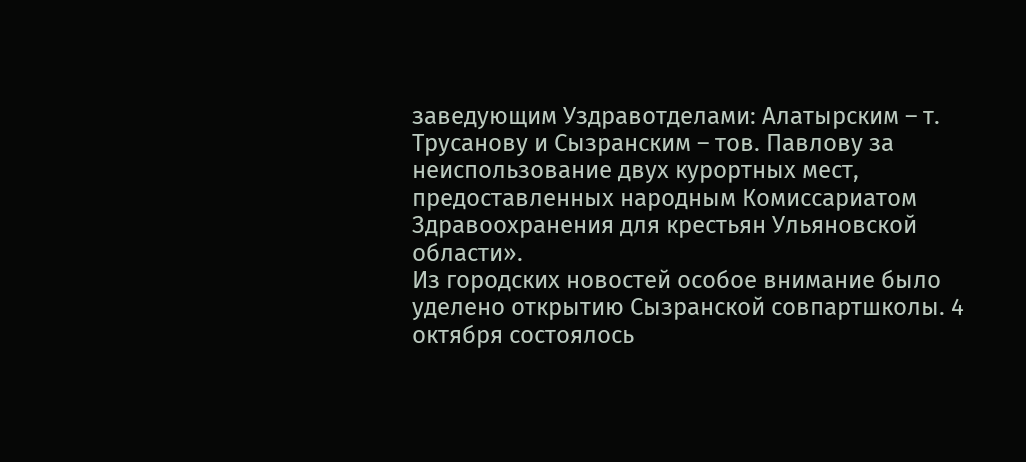заведующим Уздравотделами: Алатырским – т. Трусанову и Сызранским – тов. Павлову за неиспользование двух курортных мест, предоставленных народным Комиссариатом Здравоохранения для крестьян Ульяновской области».
Из городских новостей особое внимание было уделено открытию Сызранской совпартшколы. 4 октября состоялось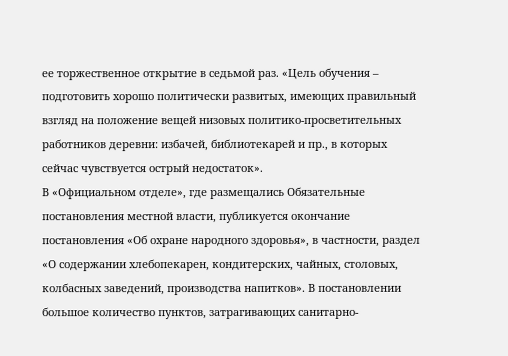ее торжественное открытие в седьмой раз. «Цель обучения – подготовить хорошо политически развитых, имеющих правильный взгляд на положение вещей низовых политико-просветительных работников деревни: избачей, библиотекарей и пр., в которых сейчас чувствуется острый недостаток».
В «Официальном отделе», где размещались Обязательные постановления местной власти, публикуется окончание постановления «Об охране народного здоровья», в частности, раздел «О содержании хлебопекарен, кондитерских, чайных, столовых, колбасных заведений, производства напитков». В постановлении большое количество пунктов, затрагивающих санитарно-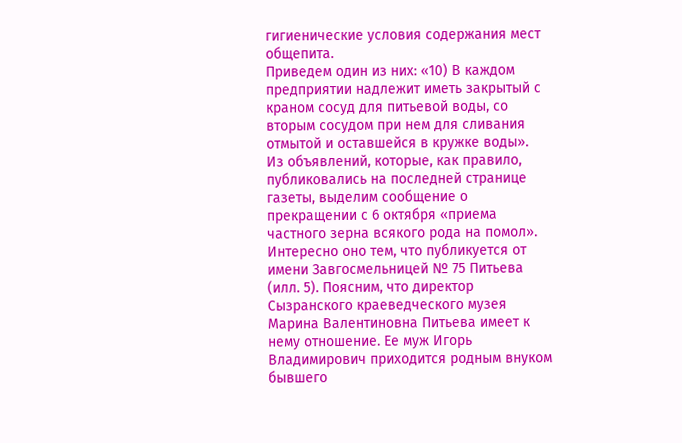гигиенические условия содержания мест общепита.
Приведем один из них: «10) В каждом предприятии надлежит иметь закрытый с краном сосуд для питьевой воды, со вторым сосудом при нем для сливания отмытой и оставшейся в кружке воды».
Из объявлений, которые, как правило, публиковались на последней странице газеты, выделим сообщение о прекращении с 6 октября «приема частного зерна всякого рода на помол». Интересно оно тем, что публикуется от имени Завгосмельницей № 75 Питьева (илл. 5). Поясним, что директор Сызранского краеведческого музея Марина Валентиновна Питьева имеет к нему отношение. Ее муж Игорь Владимирович приходится родным внуком бывшего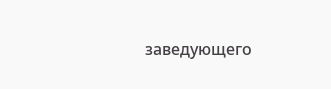заведующего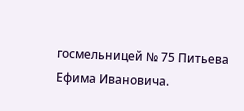госмельницей № 75 Питьева Ефима Ивановича.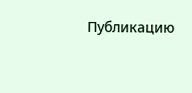Публикацию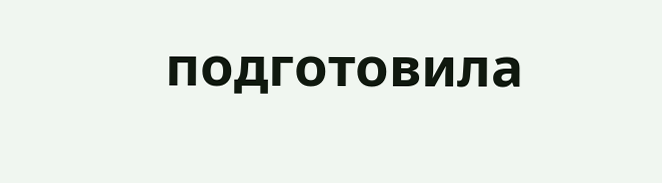подготовила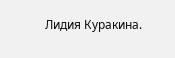Лидия Куракина.